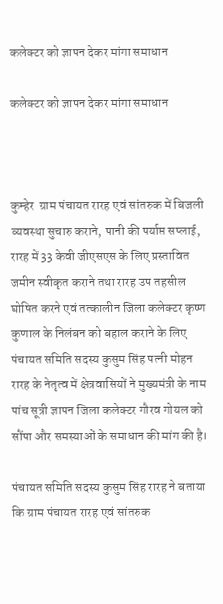कलेक्टर को ज्ञापन देकर मांगा समाधान

कलेक्टर को ज्ञापन देकर मांगा समाधान



कुम्हेर  ग्राम पंचायत रारह एवं सांतरुक में बिजली व्यवस्था सुचारु कराने, पानी की पर्याप्त सप्लाई, रारह में 33 केवी जीएसएस के लिए प्रस्तावित जमीन स्वीकृत कराने तथा रारह उप तहसील घोषित करने एवं तत्कालीन जिला कलेक्टर कृष्ण कुणाल के निलंबन को बहाल कराने के लिए पंचायत समिति सदस्य कुसुम सिंह पत्नी मोहन रारह के नेतृत्व में क्षेत्रवासियों ने मुख्यमंत्री के नाम पांच सूत्री ज्ञापन जिला कलेक्टर गौरव गोयल को सौंपा और समस्याओं के समाधान की मांग की है।

पंचायत समिति सदस्य कुसुम सिंह रारह ने बताया कि ग्राम पंचायत रारह एवं सांतरुक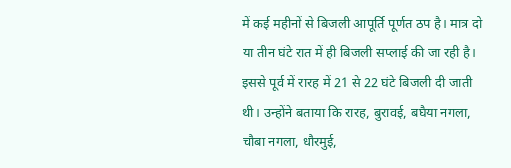में कई महीनों से बिजली आपूर्ति पूर्णत ठप है। मात्र दो या तीन घंटे रात में ही बिजली सप्लाई की जा रही है। इससे पूर्व में रारह में 21 से 22 घंटे बिजली दी जाती थी। उन्होंने बताया कि रारह, बुरावई, बघैया नगला, चौबा नगला, धौरमुई,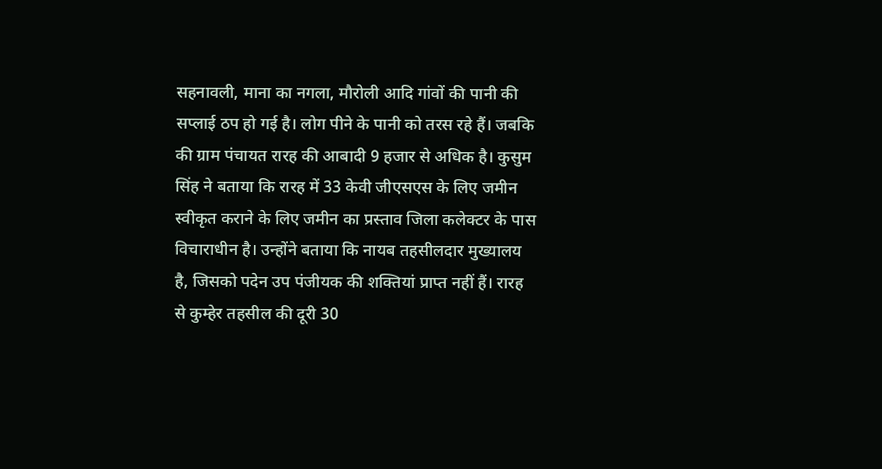सहनावली, माना का नगला, मौरोली आदि गांवों की पानी की सप्लाई ठप हो गई है। लोग पीने के पानी को तरस रहे हैं। जबकि की ग्राम पंचायत रारह की आबादी 9 हजार से अधिक है। कुसुम सिंह ने बताया कि रारह में 33 केवी जीएसएस के लिए जमीन स्वीकृत कराने के लिए जमीन का प्रस्ताव जिला कलेक्टर के पास विचाराधीन है। उन्होंने बताया कि नायब तहसीलदार मुख्यालय है, जिसको पदेन उप पंजीयक की शक्तियां प्राप्त नहीं हैं। रारह से कुम्हेर तहसील की दूरी 30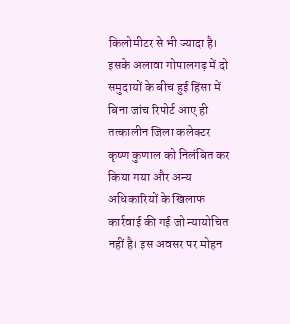किलोमीटर से भी ज्यादा है। इसके अलावा गोपालगढ़ में दो समुदायों के बीच हुई हिंसा में बिना जांच रिपोर्ट आए ही तत्कालीन जिला कलेक्टर कृष्ण कुणाल को निलंबित कर किया गया और अन्य अधिकारियों के खिलाफ कार्रवाई की गई जो न्यायोचित नहीं है। इस अवसर पर मोहन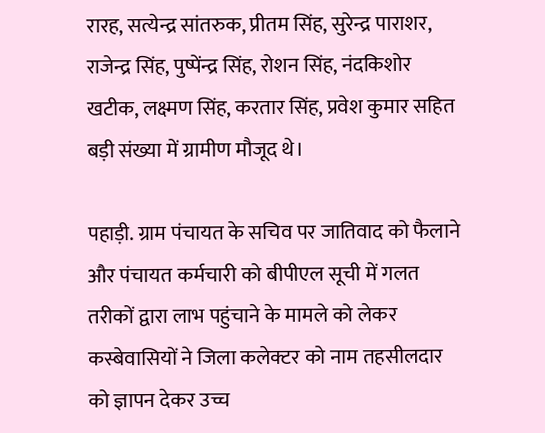रारह, सत्येन्द्र सांतरुक, प्रीतम सिंह, सुरेन्द्र पाराशर, राजेन्द्र सिंह, पुष्पेंन्द्र सिंह, रोशन सिंह, नंदकिशोर खटीक, लक्ष्मण सिंह, करतार सिंह, प्रवेश कुमार सहित बड़ी संख्या में ग्रामीण मौजूद थे।

पहाड़ी. ग्राम पंचायत के सचिव पर जातिवाद को फैलाने और पंचायत कर्मचारी को बीपीएल सूची में गलत तरीकों द्वारा लाभ पहुंचाने के मामले को लेकर कस्बेवासियों ने जिला कलेक्टर को नाम तहसीलदार को ज्ञापन देकर उच्च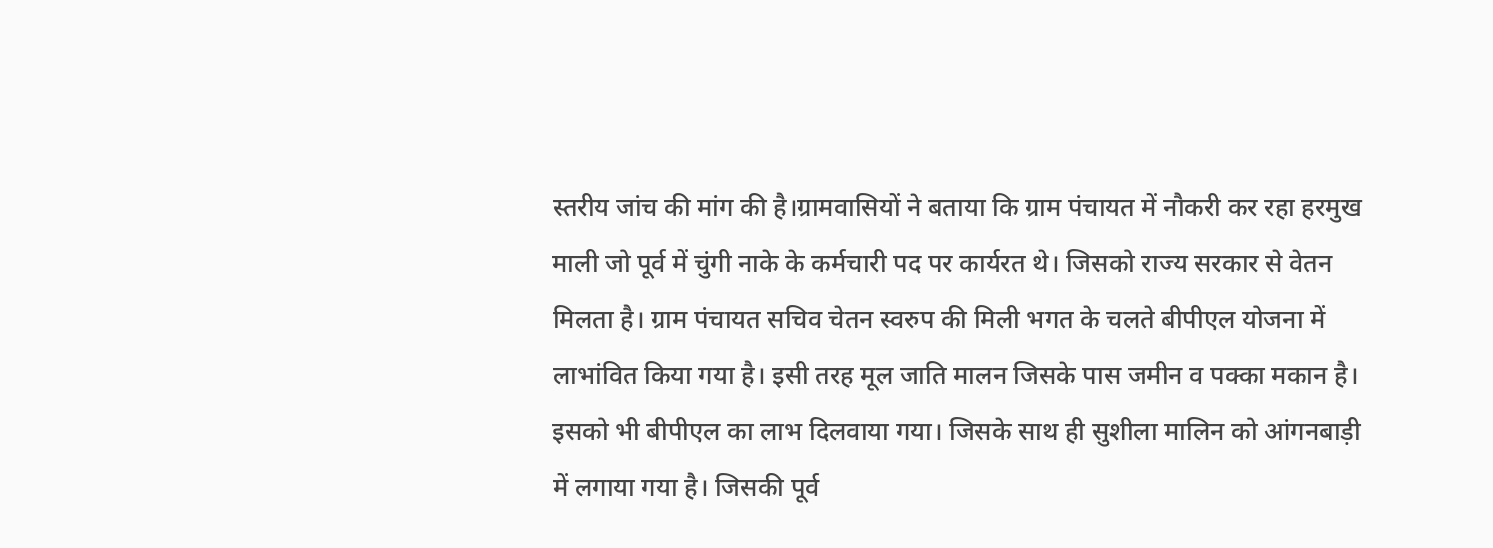स्तरीय जांच की मांग की है।ग्रामवासियों ने बताया कि ग्राम पंचायत में नौकरी कर रहा हरमुख माली जो पूर्व में चुंगी नाके के कर्मचारी पद पर कार्यरत थे। जिसको राज्य सरकार से वेतन मिलता है। ग्राम पंचायत सचिव चेतन स्वरुप की मिली भगत के चलते बीपीएल योजना में लाभांवित किया गया है। इसी तरह मूल जाति मालन जिसके पास जमीन व पक्का मकान है। इसको भी बीपीएल का लाभ दिलवाया गया। जिसके साथ ही सुशीला मालिन को आंगनबाड़ी में लगाया गया है। जिसकी पूर्व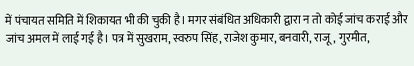में पंचायत समिति में शिकायत भी की चुकी है। मगर संबंधित अधिकारी द्वारा न तो कोई जांच कराई और जांच अमल में लाई गई है। पत्र में सुखराम, स्वरुप सिंह, राजेश कुमार, बनवारी, राजू, गुरमीत,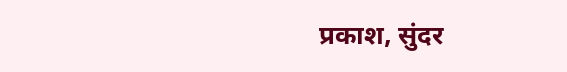प्रकाश, सुंदर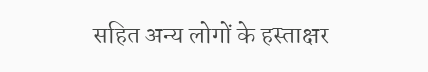सहित अन्य लोगों के हस्ताक्षर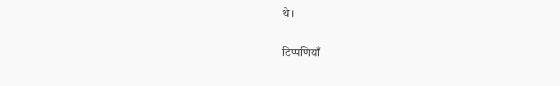थे।

टिप्पणियाँ